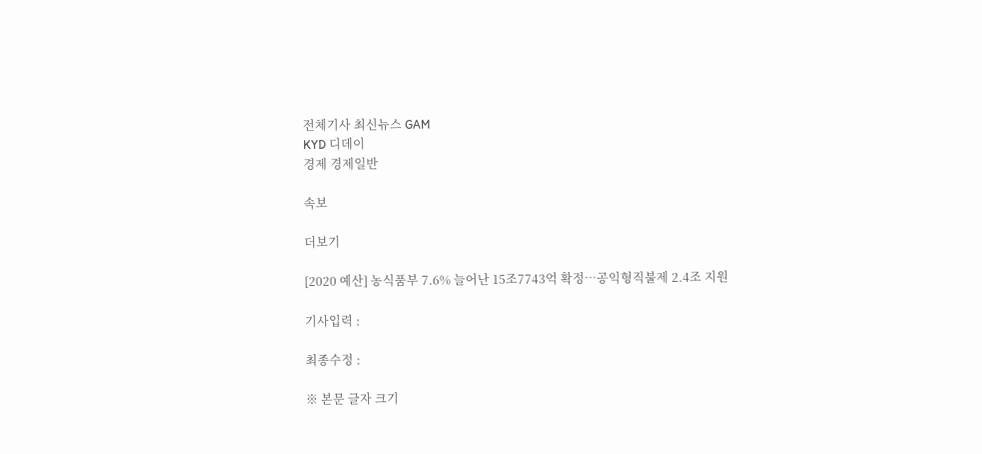전체기사 최신뉴스 GAM
KYD 디데이
경제 경제일반

속보

더보기

[2020 예산] 농식품부 7.6% 늘어난 15조7743억 확정…공익형직불제 2.4조 지원

기사입력 :

최종수정 :

※ 본문 글자 크기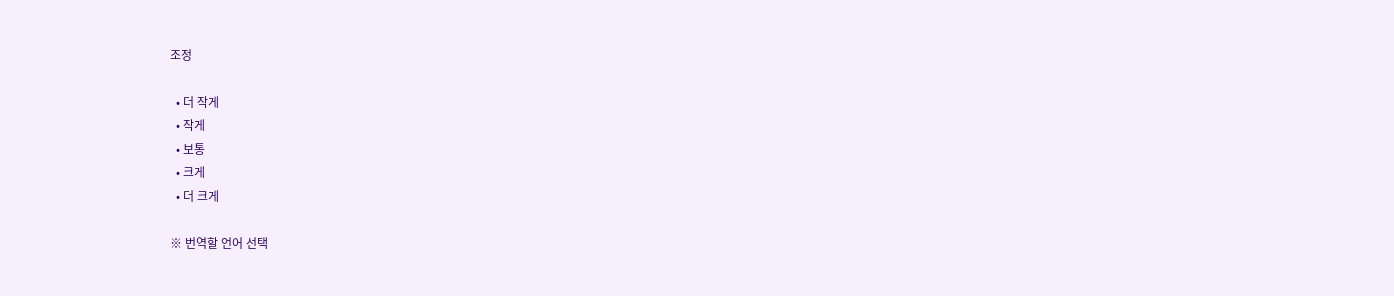조정

  • 더 작게
  • 작게
  • 보통
  • 크게
  • 더 크게

※ 번역할 언어 선택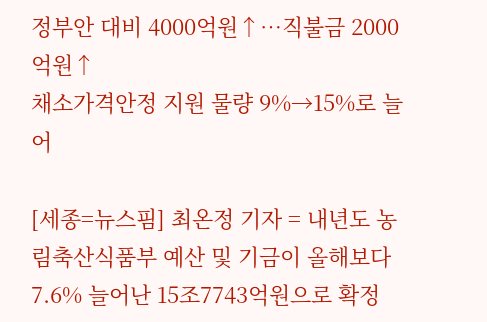정부안 대비 4000억원↑…직불금 2000억원↑
채소가격안정 지원 물량 9%→15%로 늘어

[세종=뉴스핌] 최온정 기자 = 내년도 농림축산식품부 예산 및 기금이 올해보다 7.6% 늘어난 15조7743억원으로 확정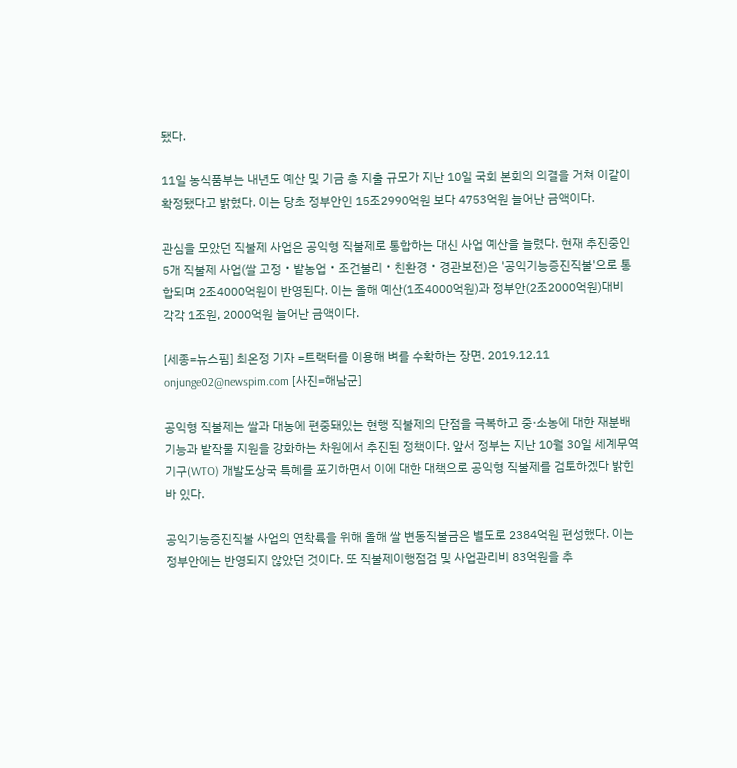됐다.

11일 농식품부는 내년도 예산 및 기금 총 지출 규모가 지난 10일 국회 본회의 의결을 거쳐 이같이 확정됐다고 밝혔다. 이는 당초 정부안인 15조2990억원 보다 4753억원 늘어난 금액이다.

관심을 모았던 직불제 사업은 공익형 직불제로 통합하는 대신 사업 예산을 늘렸다. 현재 추진중인 5개 직불제 사업(쌀 고정‧밭농업‧조건불리‧친환경‧경관보전)은 '공익기능증진직불'으로 통합되며 2조4000억원이 반영된다. 이는 올해 예산(1조4000억원)과 정부안(2조2000억원)대비 각각 1조원, 2000억원 늘어난 금액이다.

[세종=뉴스핌] 최온정 기자 =트랙터를 이용해 벼를 수확하는 장면. 2019.12.11 onjunge02@newspim.com [사진=해남군]

공익형 직불제는 쌀과 대농에 편중돼있는 현행 직불제의 단점을 극복하고 중·소농에 대한 재분배기능과 밭작물 지원을 강화하는 차원에서 추진된 정책이다. 앞서 정부는 지난 10월 30일 세계무역기구(WTO) 개발도상국 특혜를 포기하면서 이에 대한 대책으로 공익형 직불제를 검토하겠다 밝힌 바 있다.

공익기능증진직불 사업의 연착륙을 위해 올해 쌀 변동직불금은 별도로 2384억원 편성했다. 이는 정부안에는 반영되지 않았던 것이다. 또 직불제이행점검 및 사업관리비 83억원을 추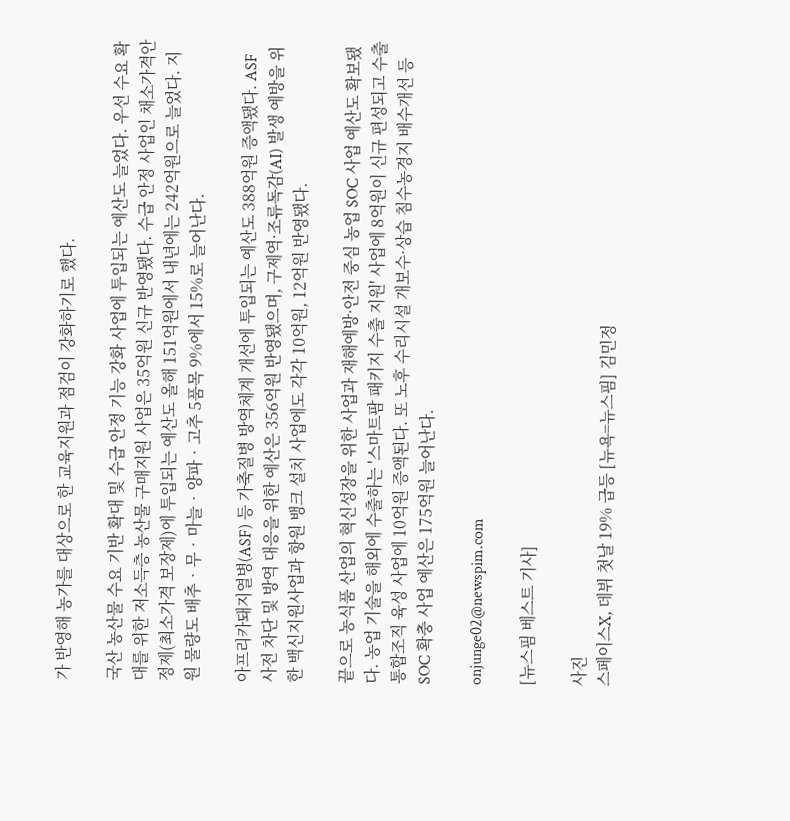가 반영해 농가를 대상으로 한 교육지원과 점검이 강화하기로 했다.

국산 농산물 수요 기반 확대 및 수급 안정 기능 강화 사업에 투입되는 예산도 늘었다. 우선 수요 확대를 위한 저소득층 농산물 구매지원 사업은 35억원 신규 반영됐다. 수급 안정 사업인 채소가격안정제(최소가격 보장제)에 투입되는 예산도 올해 151억원에서 내년에는 242억원으로 늘었다. 지원 물량도 배추‧무‧마늘‧양파‧고추 5품목 9%에서 15%로 늘어난다.

아프리카돼지열병(ASF) 등 가축질병 방역체계 개선에 투입되는 예산도 388억원 증액됐다. ASF 사전 차단 및 방역 대응을 위한 예산은 356억원 반영됐으며, 구제역·조류독감(AI) 발생 예방을 위한 백신지원사업과 항원 뱅크 설치 사업에도 각각 10억원, 12억원 반영됐다.

끝으로 농식품 산업의 혁신성장을 위한 사업과 재해예방·안전 중심 농업 SOC 사업 예산도 확보됐다. 농업 기술을 해외에 수출하는 '스마트팜 패키지 수출 지원' 사업에 8억원이 신규 편성되고 수출 통합조직 육성 사업에 10억원 증액된다. 또 노후 수리시설 개보수·상습 침수농경지 배수개선 등 SOC 확충 사업 예산은 175억원 늘어난다.

onjunge02@newspim.com

[뉴스핌 베스트 기사]

사진
스페이스X, 데뷔 첫날 19% 급등 [뉴욕=뉴스핌] 김민정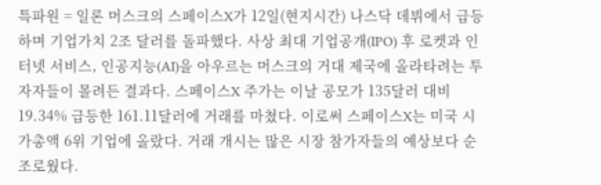특파원 = 일론 머스크의 스페이스X가 12일(현지시간) 나스닥 데뷔에서 급등하며 기업가치 2조 달러를 돌파했다. 사상 최대 기업공개(IPO) 후 로켓과 인터넷 서비스, 인공지능(AI)을 아우르는 머스크의 거대 제국에 올라타려는 투자자들이 몰려든 결과다. 스페이스X 주가는 이날 공모가 135달러 대비 19.34% 급등한 161.11달러에 거래를 마쳤다. 이로써 스페이스X는 미국 시가총액 6위 기업에 올랐다. 거래 개시는 많은 시장 참가자들의 예상보다 순조로웠다.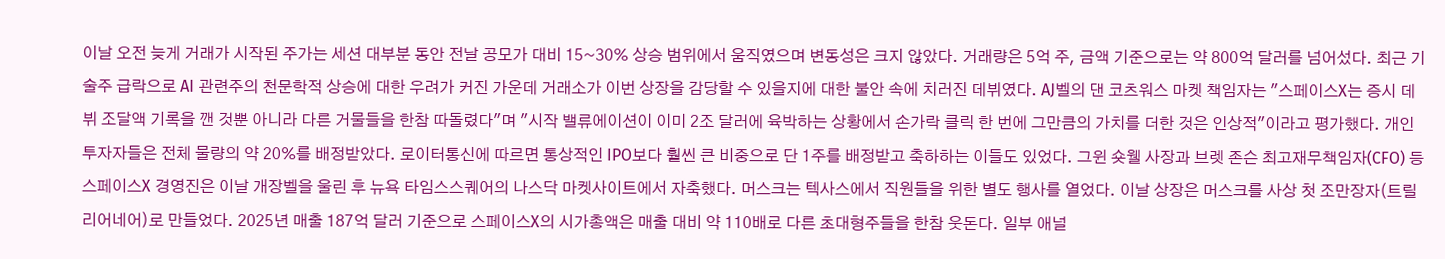이날 오전 늦게 거래가 시작된 주가는 세션 대부분 동안 전날 공모가 대비 15~30% 상승 범위에서 움직였으며 변동성은 크지 않았다. 거래량은 5억 주, 금액 기준으로는 약 800억 달러를 넘어섰다. 최근 기술주 급락으로 AI 관련주의 천문학적 상승에 대한 우려가 커진 가운데 거래소가 이번 상장을 감당할 수 있을지에 대한 불안 속에 치러진 데뷔였다. AJ벨의 댄 코츠워스 마켓 책임자는 "스페이스X는 증시 데뷔 조달액 기록을 깬 것뿐 아니라 다른 거물들을 한참 따돌렸다"며 "시작 밸류에이션이 이미 2조 달러에 육박하는 상황에서 손가락 클릭 한 번에 그만큼의 가치를 더한 것은 인상적"이라고 평가했다. 개인 투자자들은 전체 물량의 약 20%를 배정받았다. 로이터통신에 따르면 통상적인 IPO보다 훨씬 큰 비중으로 단 1주를 배정받고 축하하는 이들도 있었다. 그윈 숏웰 사장과 브렛 존슨 최고재무책임자(CFO) 등 스페이스X 경영진은 이날 개장벨을 울린 후 뉴욕 타임스스퀘어의 나스닥 마켓사이트에서 자축했다. 머스크는 텍사스에서 직원들을 위한 별도 행사를 열었다. 이날 상장은 머스크를 사상 첫 조만장자(트릴리어네어)로 만들었다. 2025년 매출 187억 달러 기준으로 스페이스X의 시가총액은 매출 대비 약 110배로 다른 초대형주들을 한참 웃돈다. 일부 애널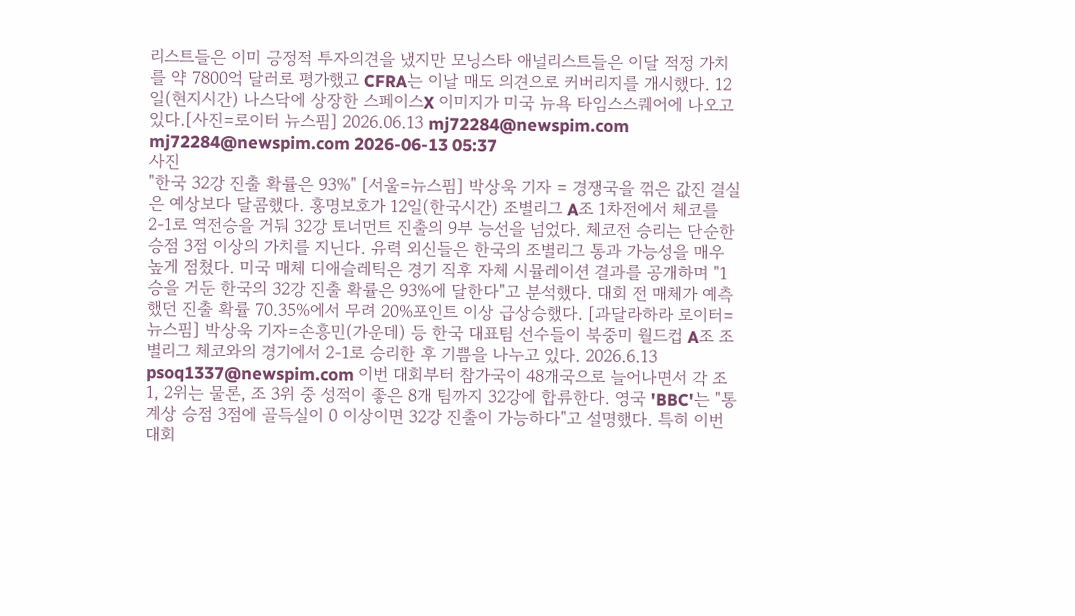리스트들은 이미 긍정적 투자의견을 냈지만 모닝스타 애널리스트들은 이달 적정 가치를 약 7800억 달러로 평가했고 CFRA는 이날 매도 의견으로 커버리지를 개시했다. 12일(현지시간) 나스닥에 상장한 스페이스X 이미지가 미국 뉴욕 타임스스퀘어에 나오고 있다.[사진=로이터 뉴스핌] 2026.06.13 mj72284@newspim.com   mj72284@newspim.com 2026-06-13 05:37
사진
"한국 32강 진출 확률은 93%" [서울=뉴스핌] 박상욱 기자 = 경쟁국을 꺾은 값진 결실은 예상보다 달콤했다. 홍명보호가 12일(한국시간) 조별리그 A조 1차전에서 체코를 2-1로 역전승을 거둬 32강 토너먼트 진출의 9부 능선을 넘었다. 체코전 승리는 단순한 승점 3점 이상의 가치를 지닌다. 유력 외신들은 한국의 조별리그 통과 가능성을 매우 높게 점쳤다. 미국 매체 디애슬레틱은 경기 직후 자체 시뮬레이션 결과를 공개하며 "1승을 거둔 한국의 32강 진출 확률은 93%에 달한다"고 분석했다. 대회 전 매체가 예측했던 진출 확률 70.35%에서 무려 20%포인트 이상 급상승했다. [과달라하라 로이터=뉴스핌] 박상욱 기자=손흥민(가운데) 등 한국 대표팀 선수들이 북중미 월드컵 A조 조별리그 체코와의 경기에서 2-1로 승리한 후 기쁨을 나누고 있다. 2026.6.13 psoq1337@newspim.com 이번 대회부터 참가국이 48개국으로 늘어나면서 각 조 1, 2위는 물론, 조 3위 중 성적이 좋은 8개 팀까지 32강에 합류한다. 영국 'BBC'는 "통계상 승점 3점에 골득실이 0 이상이면 32강 진출이 가능하다"고 설명했다. 특히 이번 대회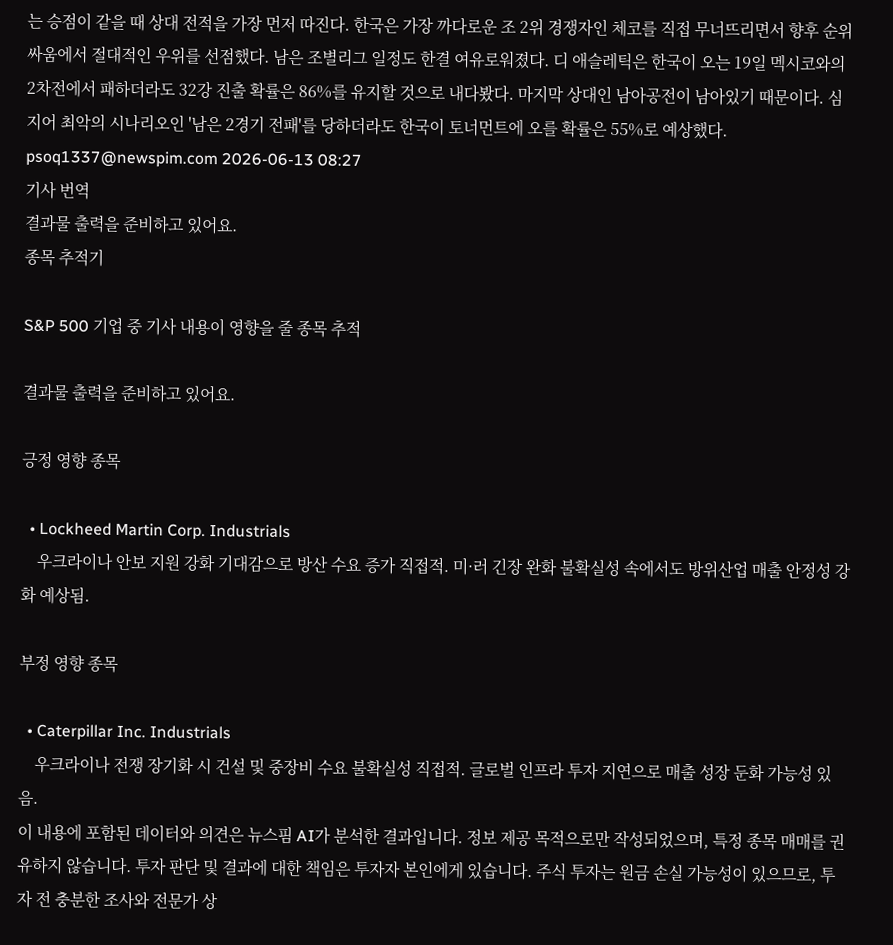는 승점이 같을 때 상대 전적을 가장 먼저 따진다. 한국은 가장 까다로운 조 2위 경쟁자인 체코를 직접 무너뜨리면서 향후 순위 싸움에서 절대적인 우위를 선점했다. 남은 조별리그 일정도 한결 여유로워졌다. 디 애슬레틱은 한국이 오는 19일 멕시코와의 2차전에서 패하더라도 32강 진출 확률은 86%를 유지할 것으로 내다봤다. 마지막 상대인 남아공전이 남아있기 때문이다. 심지어 최악의 시나리오인 '남은 2경기 전패'를 당하더라도 한국이 토너먼트에 오를 확률은 55%로 예상했다. psoq1337@newspim.com 2026-06-13 08:27
기사 번역
결과물 출력을 준비하고 있어요.
종목 추적기

S&P 500 기업 중 기사 내용이 영향을 줄 종목 추적

결과물 출력을 준비하고 있어요.

긍정 영향 종목

  • Lockheed Martin Corp. Industrials
    우크라이나 안보 지원 강화 기대감으로 방산 수요 증가 직접적. 미·러 긴장 완화 불확실성 속에서도 방위산업 매출 안정성 강화 예상됨.

부정 영향 종목

  • Caterpillar Inc. Industrials
    우크라이나 전쟁 장기화 시 건설 및 중장비 수요 불확실성 직접적. 글로벌 인프라 투자 지연으로 매출 성장 둔화 가능성 있음.
이 내용에 포함된 데이터와 의견은 뉴스핌 AI가 분석한 결과입니다. 정보 제공 목적으로만 작성되었으며, 특정 종목 매매를 권유하지 않습니다. 투자 판단 및 결과에 대한 책임은 투자자 본인에게 있습니다. 주식 투자는 원금 손실 가능성이 있으므로, 투자 전 충분한 조사와 전문가 상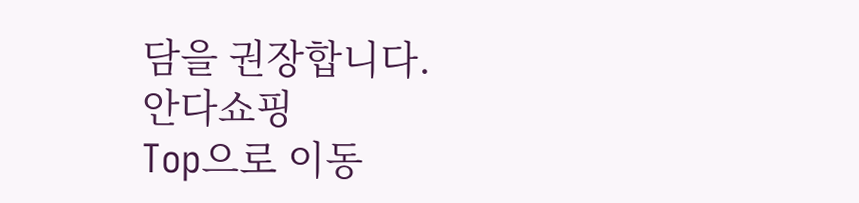담을 권장합니다.
안다쇼핑
Top으로 이동